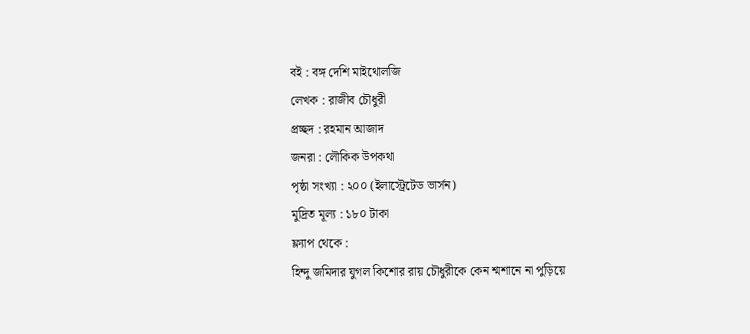বই : বঙ্গ দেশি মাইথোলজি
লেখক : রাজীব চৌধুরী
প্রচ্ছদ : রহমান আজাদ
জনরা : লৌকিক উপকথা
পৃষ্ঠা সংখ্যা : ২০০ (ইলাস্ট্রেটেড ভার্সন)
মুদ্রিত মূল্য : ১৮০ টাকা
ফ্ল্যাপ থেকে :
হিন্দু জমিদার যুগল কিশোর রায় চৌধুরীকে কেন শ্মশানে না পুড়িয়ে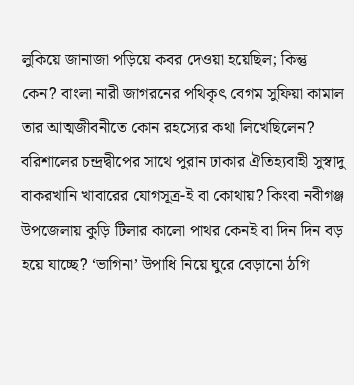লুকিয়ে জানাজা পড়িয়ে কবর দেওয়া হয়েছিল; কিন্তু কেন? বাংলা নারী জাগরনের পথিকৃৎ বেগম সুফিয়া কামাল তার আত্মজীবনীতে কোন রহস্যের কথা লিখেছিলেন? বরিশালের চন্দ্রদ্বীপের সাথে পুরান ঢাকার ঐতিহ্যবাহী সুস্বাদু বাকরখানি খাবারের যোগসূত্র-ই বা কোথায়? কিংবা নবীগঞ্জ উপজেলায় কুড়ি টিলার কালো পাথর কেনই বা দিন দিন বড় হয়ে যাচ্ছে? ‘ভাগিনা’ উপাধি নিয়ে ঘুরে বেড়ানো ঠগি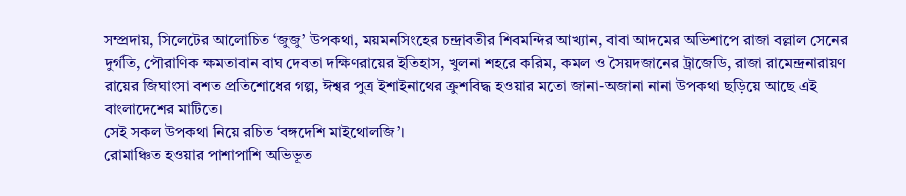সম্প্রদায়, সিলেটের আলোচিত ‘জুজু’ উপকথা, ময়মনসিংহের চন্দ্রাবতীর শিবমন্দির আখ্যান, বাবা আদমের অভিশাপে রাজা বল্লাল সেনের দুর্গতি, পৌরাণিক ক্ষমতাবান বাঘ দেবতা দক্ষিণরায়ের ইতিহাস, খুলনা শহরে করিম, কমল ও সৈয়দজানের ট্রাজেডি, রাজা রামেন্দ্রনারায়ণ রায়ের জিঘাংসা বশত প্রতিশোধের গল্প, ঈশ্বর পুত্র ইশাইনাথের ক্রুশবিদ্ধ হওয়ার মতো জানা-অজানা নানা উপকথা ছড়িয়ে আছে এই বাংলাদেশের মাটিতে।
সেই সকল উপকথা নিয়ে রচিত ‘বঙ্গদেশি মাইথোলজি’।
রোমাঞ্চিত হওয়ার পাশাপাশি অভিভূত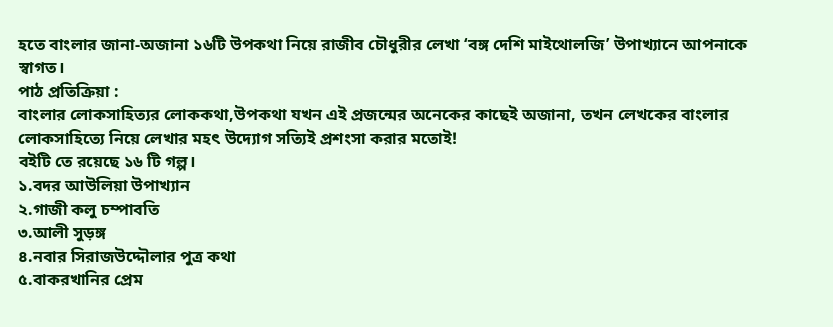হতে বাংলার জানা-অজানা ১৬টি উপকথা নিয়ে রাজীব চৌধুরীর লেখা ‘বঙ্গ দেশি মাইথোলজি’ উপাখ্যানে আপনাকে স্বাগত।
পাঠ প্রতিক্রিয়া :
বাংলার লোকসাহিত্যর লোককথা,উপকথা যখন এই প্রজন্মের অনেকের কাছেই অজানা, তখন লেখকের বাংলার লোকসাহিত্যে নিয়ে লেখার মহৎ উদ্যোগ সত্যিই প্রশংসা করার মতোই!
বইটি তে রয়েছে ১৬ টি গল্প।
১.বদর আউলিয়া উপাখ্যান
২.গাজী কলু চম্পাবতি
৩.আলী সুড়ঙ্গ
৪.নবার সিরাজউদ্দৌলার পুত্র কথা
৫.বাকরখানির প্রেম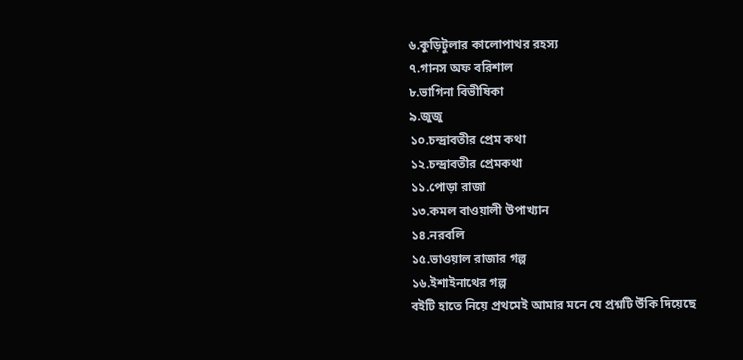৬.কুড়িটুলার কালোপাথর রহস্য
৭.গানস অফ বরিশাল
৮.ভাগিনা বিভীষিকা
৯.জুজু
১০.চন্দ্রাবতীর প্রেম কথা
১২.চন্দ্রাবতীর প্রেমকথা
১১.পোড়া রাজা
১৩.কমল বাওয়ালী উপাখ্যান
১৪.নরবলি
১৫.ভাওয়াল রাজার গল্প
১৬.ইশাইনাথের গল্প
বইটি হাতে নিয়ে প্রথমেই আমার মনে যে প্রশ্নটি উঁকি দিয়েছে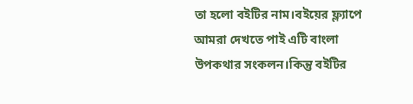তা হলো বইটির নাম।বইয়ের ফ্ল্যাপে আমরা দেখতে পাই এটি বাংলা উপকথার সংকলন।কিন্তু বইটির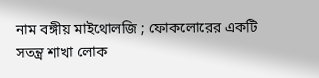নাম বঙ্গীয় মাইথোলজি ; ফোকলোরের একটি সতন্ত্র শাখা লোক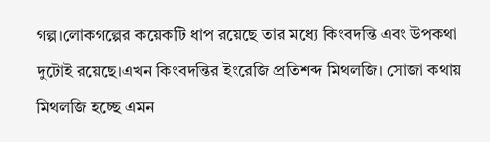গল্প।লোকগল্পের কয়েকটি ধাপ রয়েছে তার মধ্যে কিংবদন্তি এবং উপকথা দুটোই রয়েছে।এখন কিংবদন্তির ইংরেজি প্রতিশব্দ মিথলজি। সোজা কথায় মিথলজি হচ্ছে এমন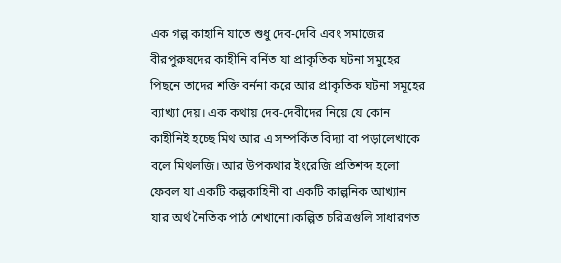এক গল্প কাহানি যাতে শুধু দেব-দেবি এবং সমাজের বীরপুরুষদের কাহীনি বর্নিত যা প্রাকৃতিক ঘটনা সমুহের পিছনে তাদের শক্তি বর্ননা করে আর প্রাকৃতিক ঘটনা সমূহের ব্যাখ্যা দেয়। এক কথায় দেব-দেবীদের নিয়ে যে কোন কাহীনিই হচ্ছে মিথ আর এ সম্পর্কিত বিদ্যা বা পড়ালেখাকে বলে মিথলজি। আর উপকথার ইংরেজি প্রতিশব্দ হলো ফেবল যা একটি কল্পকাহিনী বা একটি কাল্পনিক আখ্যান যার অর্থ নৈতিক পাঠ শেখানো।কল্পিত চরিত্রগুলি সাধারণত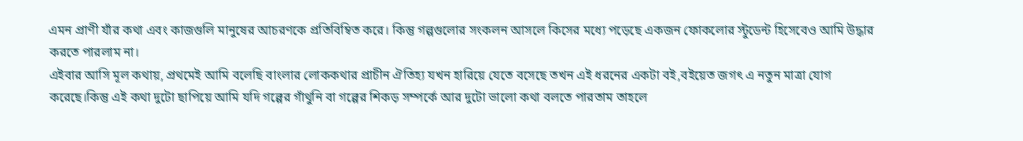এমন প্রাণী যাঁর কথা এবং কাজগুলি মানুষের আচরণকে প্রতিবিম্বিত করে। কিন্তু গল্পগুলোর সংকলন আসলে কিসের মধ্যে পড়েছে একজন ফোকলোর স্টুডেন্ট হিসেবেও আমি উদ্ধার করতে পারলাম না।
এইবার আসি মূল কথায়, প্রথমেই আমি বলেছি বাংলার লোককথার প্রাচীন ঐতিহ্য যখন হারিয়ে যেতে বসেছে তখন এই ধরনের একটা বই,বইয়েত জগৎ এ নতুন মাত্রা যোগ করেছে।কিন্তু এই কথা দুটো ছাপিয়ে আমি যদি গল্পের গাঁথুনি বা গল্পের শিকড় সম্পর্কে আর দুটো ভালো কথা বলতে পারতাম তাহলে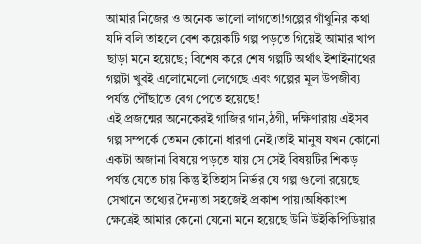আমার নিজের ও অনেক ভালো লাগতো!গল্পের গাঁথুনির কথা যদি বলি তাহলে বেশ কয়েকটি গল্প পড়তে গিয়েই আমার খাপ ছাড়া মনে হয়েছে; বিশেষ করে শেষ গল্পটি অর্থাৎ ইশাইনাথের গল্পটা খুবই এলোমেলো লেগেছে এবং গল্পের মূল উপজীব্য পর্যন্ত পৌঁছাতে বেগ পেতে হয়েছে!
এই প্রজন্মের অনেকেরই গাজির গান,ঠগী, দক্ষিণারায় এইসব গল্প সম্পর্কে তেমন কোনো ধারণা নেই।তাই মানুষ যখন কোনো একটা অজানা বিষয়ে পড়তে যায় সে সেই বিষয়টির শিকড় পর্যন্ত যেতে চায় কিন্তু ইতিহাস নির্ভর যে গল্প গুলো রয়েছে সেখানে তথ্যের দৈন্যতা সহজেই প্রকাশ পায়।অধিকাংশ ক্ষেত্রেই আমার কেনো যেনো মনে হয়েছে উনি উইকিপিডিয়ার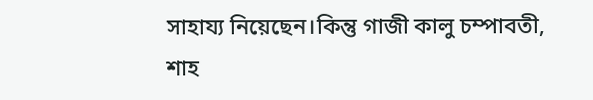সাহায্য নিয়েছেন।কিন্তু গাজী কালু চম্পাবতী, শাহ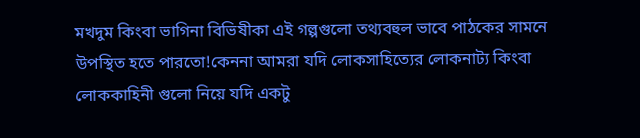মখদুম কিংবা ভাগিনা বিভিষীকা এই গল্পগুলো তথ্যবহুল ভাবে পাঠকের সামনে উপস্থিত হতে পারতো!কেননা আমরা যদি লোকসাহিত্যের লোকনাট্য কিংবা লোককাহিনী গুলো নিয়ে যদি একটু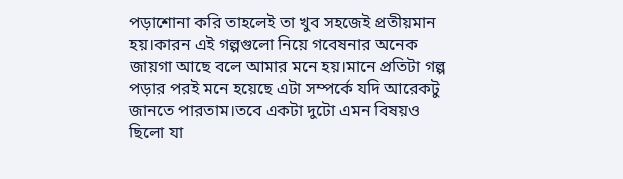পড়াশোনা করি তাহলেই তা খুব সহজেই প্রতীয়মান হয়।কারন এই গল্পগুলো নিয়ে গবেষনার অনেক জায়গা আছে বলে আমার মনে হয়।মানে প্রতিটা গল্প পড়ার পরই মনে হয়েছে এটা সম্পর্কে যদি আরেকটু জানতে পারতাম।তবে একটা দুটো এমন বিষয়ও ছিলো যা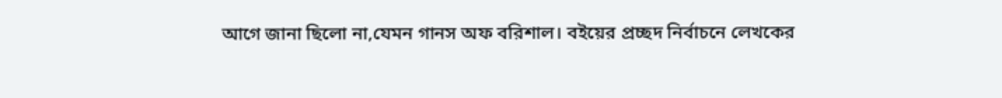আগে জানা ছিলো না,যেমন গানস অফ বরিশাল। বইয়ের প্রচ্ছদ নির্বাচনে লেখকের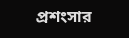প্রশংসার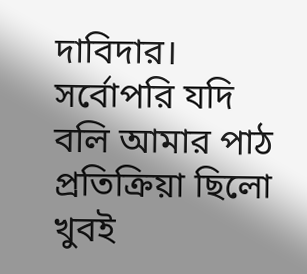দাবিদার।
সর্বোপরি যদি বলি আমার পাঠ প্রতিক্রিয়া ছিলো খুবই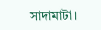সাদামাটা।